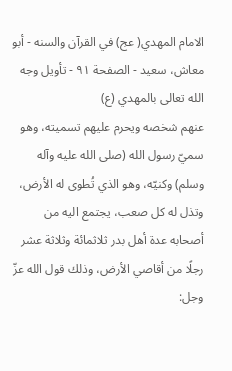الامام المهدي( عج) في القرآن والسنه - أبو معاش، سعيد - الصفحة ٩١ - تأويل وجه الله تعالى بالمهدي (ع)
عنهم شخصه ويحرم عليهم تسميته، وهو سميّ رسول الله (صلى الله عليه وآله وسلم) وكنيّه، وهو الذي تُطوى له الأرض، وتذل له كل صعب، يجتمع اليه من أصحابه عدة أهل بدر ثلاثمائة وثلاثة عشر رجلًا من أقاصي الأرض، وذلك قول الله عزّ وجل: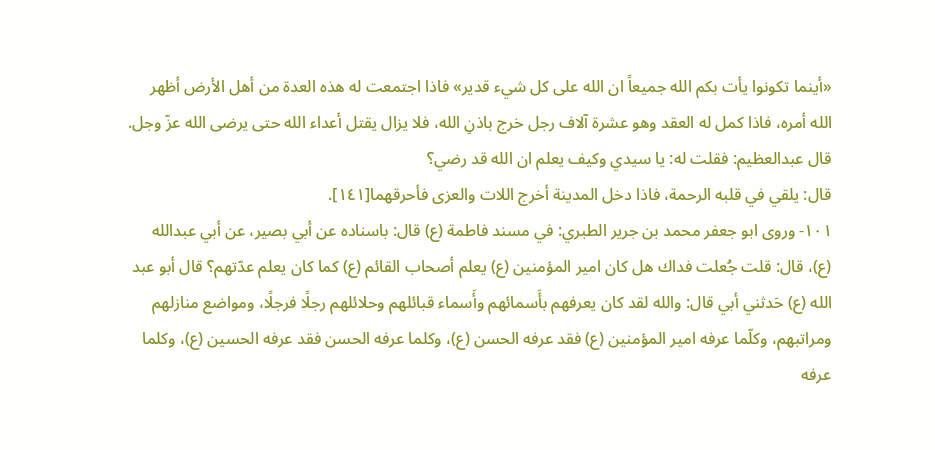«أينما تكونوا يأت بكم الله جميعاً ان الله على كل شيء قدير» فاذا اجتمعت له هذه العدة من أهل الأرض أظهر الله أمره، فاذا كمل له العقد وهو عشرة آلاف رجل خرج باذنِ الله، فلا يزال يقتل أعداء الله حتى يرضى الله عزّ وجل.
قال عبدالعظيم: فقلت له: يا سيدي وكيف يعلم ان الله قد رضي؟
قال: يلقي في قلبه الرحمة، فاذا دخل المدينة أخرج اللات والعزى فأحرقهما[١٤١].
١٠١- وروى ابو جعفر محمد بن جرير الطبري: في مسند فاطمة (ع) قال: باسناده عن أبي بصير، عن أبي عبدالله (ع)، قال: قلت جُعلت فداك هل كان امير المؤمنين (ع) يعلم أصحاب القائم (ع) كما كان يعلم عدّتهم؟ قال أبو عبد الله (ع) حَدثني أبي قال: والله لقد كان يعرفهم بأَسمائهم وأَسماء قبائلهم وحلائلهم رجلًا فرجلًا، ومواضع منازلهم ومراتبهم، وكلّما عرفه امير المؤمنين (ع) فقد عرفه الحسن (ع)، وكلما عرفه الحسن فقد عرفه الحسين (ع)، وكلما عرفه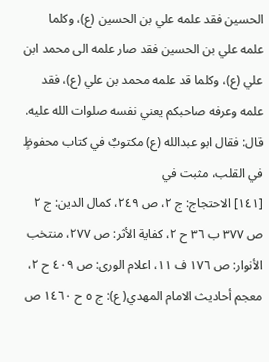الحسين فقد علمه علي بن الحسين (ع)، وكلما علمه علي بن الحسين فقد صار علمه الى محمد ابن علي (ع)، وكلما قد علمه محمد بن علي (ع)، فقد علمه وعرفه صاحبكم يعني نفسه صلوات الله عليه.
قال: فقال ابو عبدالله (ع) مكتوبٌ في كتاب محفوظٍ في القلب، مثبت في
[١٤١] الاحتجاج: ج ٢، ص ٢٤٩، كمال الدين: ج ٢ ص ٣٧٧ ب ٣٦ ح ٢، كفاية الأثر: ص ٢٧٧، منتخب الأنوار: ص ١٧٦ ف ١١، اعلام الورى: ص ٤٠٩ ح ٢، معجم أحاديث الامام المهدي( ع): ج ٥ ح ١٤٦٠ ص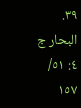٣٩. البحار ج ٤: ٥١/ ١٥٧